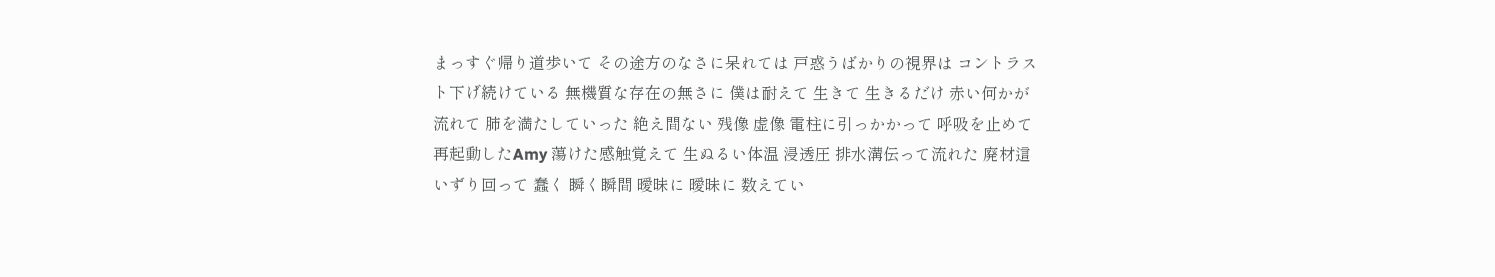まっすぐ帰り道歩いて その途方のなさに呆れては 戸惑うばかりの視界は コントラスト下げ続けている 無機質な存在の無さに 僕は耐えて 生きて 生きるだけ 赤い何かが流れて 肺を満たしていった 絶え間ない 残像 虚像 電柱に引っかかって 呼吸を止めて 再起動したAmy 蕩けた感触覚えて 生ぬるい体温 浸透圧 排水溝伝って流れた 廃材這いずり回って 蠢く 瞬く瞬間 曖昧に 曖昧に 数えてい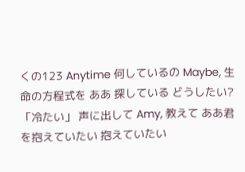くの123 Anytime 何しているの Maybe, 生命の方程式を ああ 探している どうしたい?「冷たい」 声に出して Amy, 教えて ああ君を抱えていたい 抱えていたい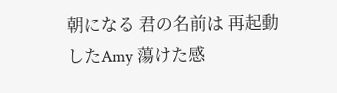朝になる 君の名前は 再起動したAmy 蕩けた感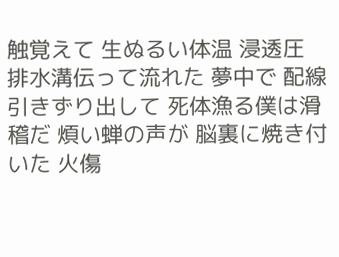触覚えて 生ぬるい体温 浸透圧 排水溝伝って流れた 夢中で 配線引きずり出して 死体漁る僕は滑稽だ 煩い蝉の声が 脳裏に焼き付いた 火傷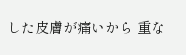した皮膚が痛いから 重な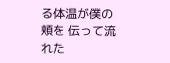る体温が僕の頬を 伝って流れた